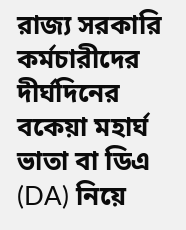রাজ্য সরকারি কর্মচারীদের দীর্ঘদিনের বকেয়া মহার্ঘ ভাতা বা ডিএ (DA) নিয়ে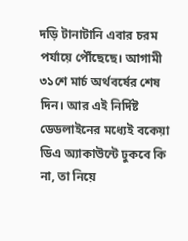দড়ি টানাটানি এবার চরম পর্যায়ে পৌঁছেছে। আগামী ৩১শে মার্চ অর্থবর্ষের শেষ দিন। আর এই নির্দিষ্ট ডেডলাইনের মধ্যেই বকেয়া ডিএ অ্যাকাউন্টে ঢুকবে কি না, তা নিয়ে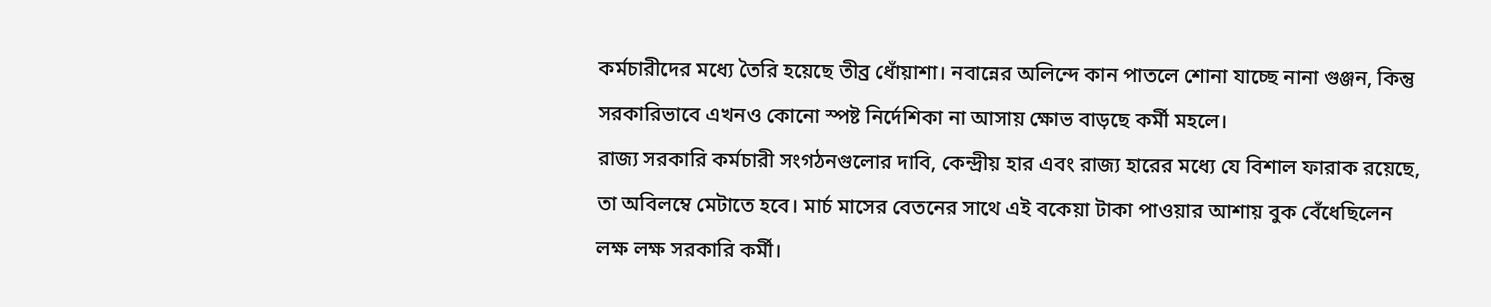কর্মচারীদের মধ্যে তৈরি হয়েছে তীব্র ধোঁয়াশা। নবান্নের অলিন্দে কান পাতলে শোনা যাচ্ছে নানা গুঞ্জন, কিন্তু সরকারিভাবে এখনও কোনো স্পষ্ট নির্দেশিকা না আসায় ক্ষোভ বাড়ছে কর্মী মহলে।
রাজ্য সরকারি কর্মচারী সংগঠনগুলোর দাবি, কেন্দ্রীয় হার এবং রাজ্য হারের মধ্যে যে বিশাল ফারাক রয়েছে, তা অবিলম্বে মেটাতে হবে। মার্চ মাসের বেতনের সাথে এই বকেয়া টাকা পাওয়ার আশায় বুক বেঁধেছিলেন লক্ষ লক্ষ সরকারি কর্মী।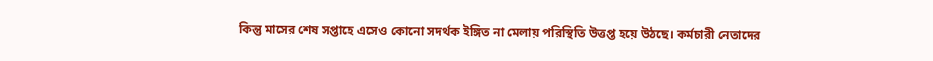কিন্তু মাসের শেষ সপ্তাহে এসেও কোনো সদর্থক ইঙ্গিত না মেলায় পরিস্থিতি উত্তপ্ত হয়ে উঠছে। কর্মচারী নেতাদের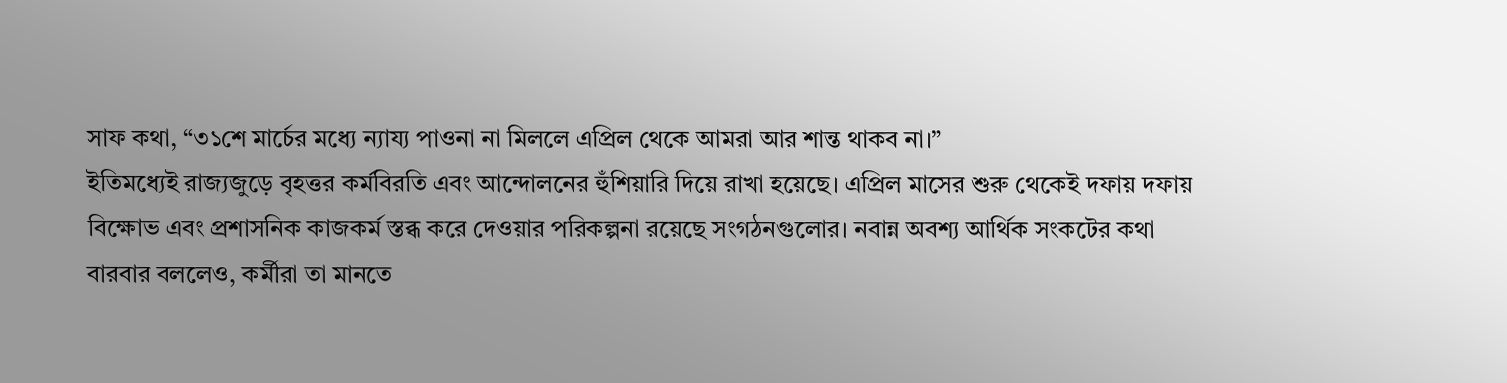সাফ কথা, “৩১শে মার্চের মধ্যে ন্যায্য পাওনা না মিললে এপ্রিল থেকে আমরা আর শান্ত থাকব না।”
ইতিমধ্যেই রাজ্যজুড়ে বৃহত্তর কর্মবিরতি এবং আন্দোলনের হুঁশিয়ারি দিয়ে রাখা হয়েছে। এপ্রিল মাসের শুরু থেকেই দফায় দফায় বিক্ষোভ এবং প্রশাসনিক কাজকর্ম স্তব্ধ করে দেওয়ার পরিকল্পনা রয়েছে সংগঠনগুলোর। নবান্ন অবশ্য আর্থিক সংকটের কথা বারবার বললেও, কর্মীরা তা মানতে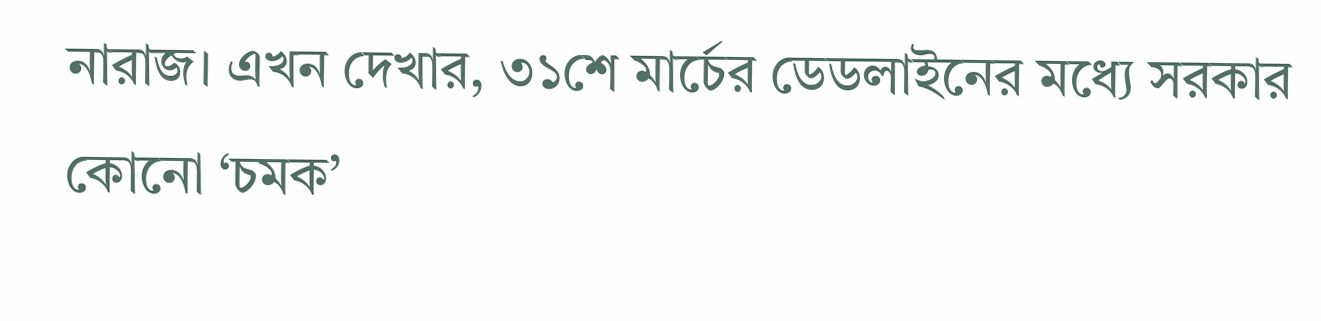নারাজ। এখন দেখার, ৩১শে মার্চের ডেডলাইনের মধ্যে সরকার কোনো ‘চমক’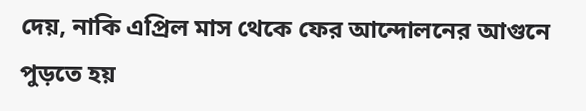দেয়, নাকি এপ্রিল মাস থেকে ফের আন্দোলনের আগুনে পুড়তে হয়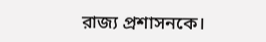রাজ্য প্রশাসনকে।